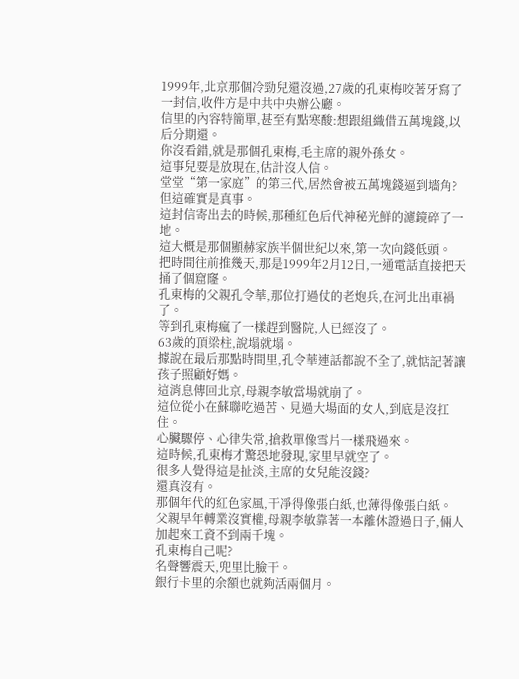1999年,北京那個冷勁兒還沒過,27歲的孔東梅咬著牙寫了一封信,收件方是中共中央辦公廳。
信里的內容特簡單,甚至有點寒酸:想跟組織借五萬塊錢,以后分期還。
你沒看錯,就是那個孔東梅,毛主席的親外孫女。
這事兒要是放現在,估計沒人信。
堂堂“第一家庭”的第三代,居然會被五萬塊錢逼到墻角?
但這確實是真事。
這封信寄出去的時候,那種紅色后代神秘光鮮的濾鏡碎了一地。
這大概是那個顯赫家族半個世紀以來,第一次向錢低頭。
把時間往前推幾天,那是1999年2月12日,一通電話直接把天捅了個窟窿。
孔東梅的父親孔令華,那位打過仗的老炮兵,在河北出車禍了。
等到孔東梅瘋了一樣趕到醫院,人已經沒了。
63歲的頂梁柱,說塌就塌。
據說在最后那點時間里,孔令華連話都說不全了,就惦記著讓孩子照顧好媽。
這消息傳回北京,母親李敏當場就崩了。
這位從小在蘇聯吃過苦、見過大場面的女人,到底是沒扛住。
心臟驟停、心律失常,搶救單像雪片一樣飛過來。
這時候,孔東梅才驚恐地發現,家里早就空了。
很多人覺得這是扯淡,主席的女兒能沒錢?
還真沒有。
那個年代的紅色家風,干凈得像張白紙,也薄得像張白紙。
父親早年轉業沒實權,母親李敏靠著一本離休證過日子,倆人加起來工資不到兩千塊。
孔東梅自己呢?
名聲響震天,兜里比臉干。
銀行卡里的余額也就夠活兩個月。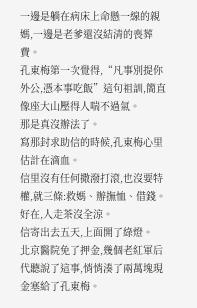一邊是躺在病床上命懸一線的親媽,一邊是老爹還沒結清的喪葬費。
孔東梅第一次覺得,“凡事別提你外公,憑本事吃飯”這句祖訓,簡直像座大山壓得人喘不過氣。
那是真沒辦法了。
寫那封求助信的時候,孔東梅心里估計在滴血。
信里沒有任何撒潑打滾,也沒要特權,就三條:救媽、辦撫恤、借錢。
好在,人走茶沒全涼。
信寄出去五天,上面開了綠燈。
北京醫院免了押金,幾個老紅軍后代聽說了這事,悄悄湊了兩萬塊現金塞給了孔東梅。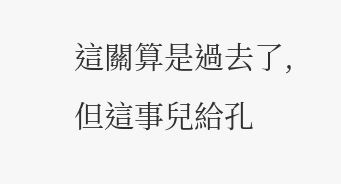這關算是過去了,但這事兒給孔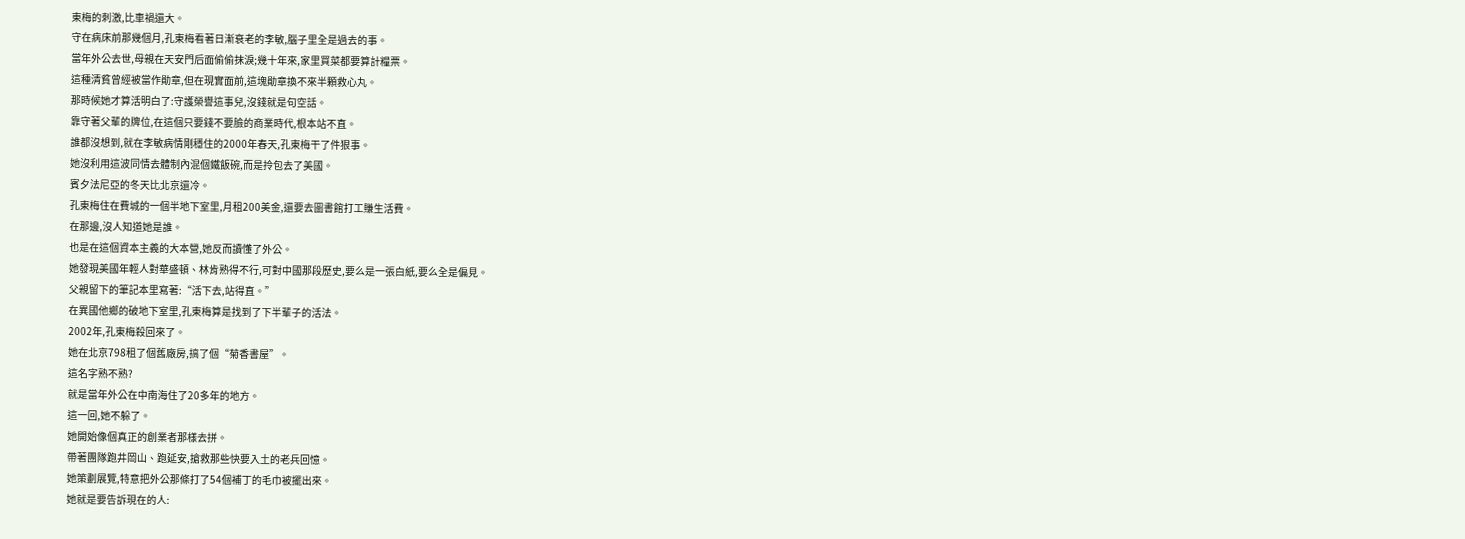東梅的刺激,比車禍還大。
守在病床前那幾個月,孔東梅看著日漸衰老的李敏,腦子里全是過去的事。
當年外公去世,母親在天安門后面偷偷抹淚;幾十年來,家里買菜都要算計糧票。
這種清貧曾經被當作勛章,但在現實面前,這塊勛章換不來半顆救心丸。
那時候她才算活明白了:守護榮譽這事兒,沒錢就是句空話。
靠守著父輩的牌位,在這個只要錢不要臉的商業時代,根本站不直。
誰都沒想到,就在李敏病情剛穩住的2000年春天,孔東梅干了件狠事。
她沒利用這波同情去體制內混個鐵飯碗,而是拎包去了美國。
賓夕法尼亞的冬天比北京還冷。
孔東梅住在費城的一個半地下室里,月租200美金,還要去圖書館打工賺生活費。
在那邊,沒人知道她是誰。
也是在這個資本主義的大本營,她反而讀懂了外公。
她發現美國年輕人對華盛頓、林肯熟得不行,可對中國那段歷史,要么是一張白紙,要么全是偏見。
父親留下的筆記本里寫著:“活下去,站得直。”
在異國他鄉的破地下室里,孔東梅算是找到了下半輩子的活法。
2002年,孔東梅殺回來了。
她在北京798租了個舊廠房,搞了個“菊香書屋”。
這名字熟不熟?
就是當年外公在中南海住了20多年的地方。
這一回,她不躲了。
她開始像個真正的創業者那樣去拼。
帶著團隊跑井岡山、跑延安,搶救那些快要入土的老兵回憶。
她策劃展覽,特意把外公那條打了54個補丁的毛巾被擺出來。
她就是要告訴現在的人: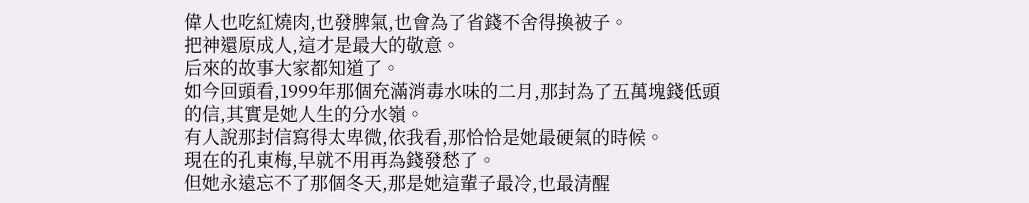偉人也吃紅燒肉,也發脾氣,也會為了省錢不舍得換被子。
把神還原成人,這才是最大的敬意。
后來的故事大家都知道了。
如今回頭看,1999年那個充滿消毒水味的二月,那封為了五萬塊錢低頭的信,其實是她人生的分水嶺。
有人說那封信寫得太卑微,依我看,那恰恰是她最硬氣的時候。
現在的孔東梅,早就不用再為錢發愁了。
但她永遠忘不了那個冬天,那是她這輩子最冷,也最清醒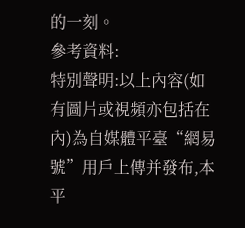的一刻。
參考資料:
特別聲明:以上內容(如有圖片或視頻亦包括在內)為自媒體平臺“網易號”用戶上傳并發布,本平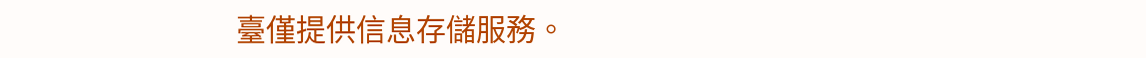臺僅提供信息存儲服務。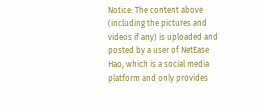Notice: The content above (including the pictures and videos if any) is uploaded and posted by a user of NetEase Hao, which is a social media platform and only provides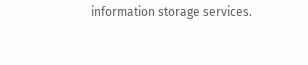information storage services.